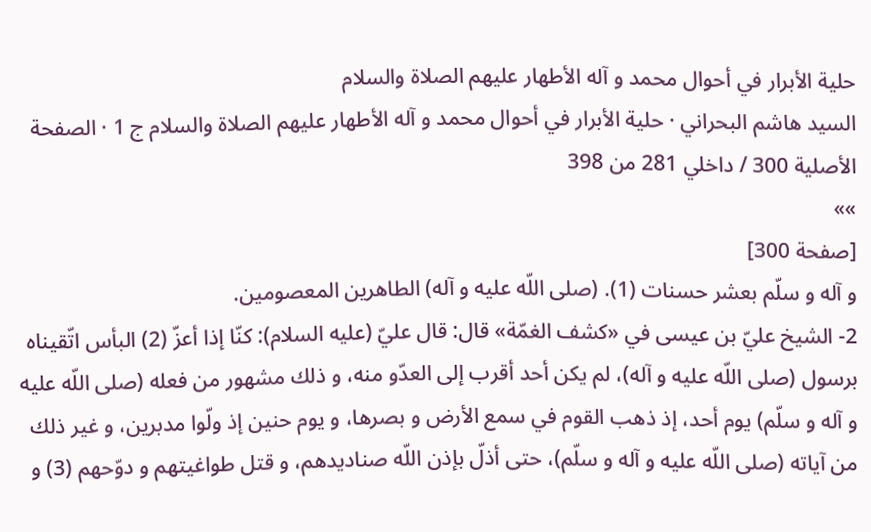حلية الأبرار في أحوال محمد و آله الأطهار عليهم الصلاة والسلام
السيد هاشم البحراني · حلية الأبرار في أحوال محمد و آله الأطهار عليهم الصلاة والسلام ج 1 · الصفحة الأصلية 300 / داخلي 281 من 398
»»
[صفحة 300]
و آله و سلّم بعشر حسنات (1). (صلى اللّه عليه و آله) الطاهرين المعصومين.
2- الشيخ عليّ بن عيسى في «كشف الغمّة» قال: قال عليّ (عليه السلام): كنّا إذا أعزّ (2) البأس اتّقيناه برسول (صلى اللّه عليه و آله)، لم يكن أحد أقرب إلى العدّو منه، و ذلك مشهور من فعله (صلى اللّه عليه و آله و سلّم) يوم أحد، إذ ذهب القوم في سمع الأرض و بصرها، و يوم حنين إذ ولّوا مدبرين، و غير ذلك من آياته (صلى اللّه عليه و آله و سلّم)، حتى أذلّ بإذن اللّه صناديدهم، و قتل طواغيتهم و دوّحهم (3) و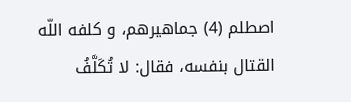اصطلم (4) جماهيرهم، و كلفه اللّه القتال بنفسه، فقال: لا تُكَلَّفُ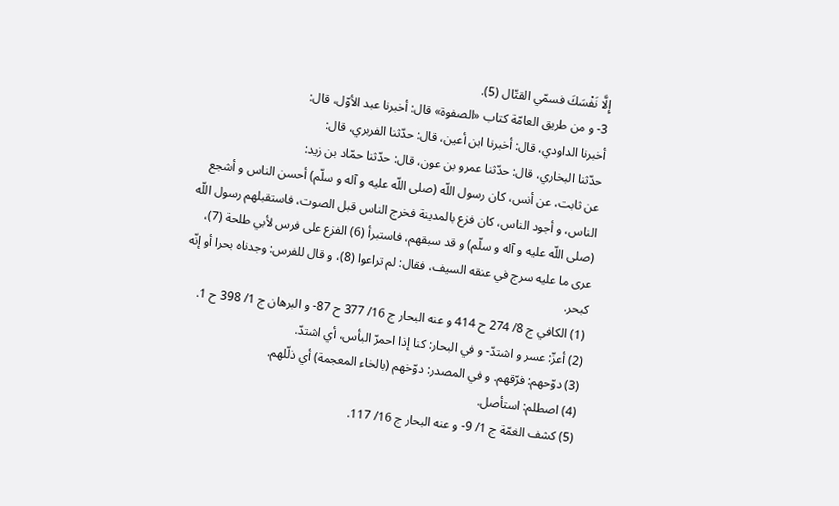إِلَّا نَفْسَكَ فسمّي القتّال (5).
3- و من طريق العامّة كتاب «الصفوة» قال: أخبرنا عبد الأوّل، قال:
أخبرنا الداودي، قال: أخبرنا ابن أعين، قال: حدّثنا الفربري، قال:
حدّثنا البخاري، قال: حدّثنا عمرو بن عون، قال: حدّثنا حمّاد بن زيد:
عن ثابت، عن أنس، كان رسول اللّه (صلى اللّه عليه و آله و سلّم) أحسن الناس و أشجع الناس، و أجود الناس، كان فزع بالمدينة فخرج الناس قبل الصوت، فاستقبلهم رسول اللّه (صلى اللّه عليه و آله و سلّم) و قد سبقهم، فاستبرأ (6) الفزع على فرس لأبي طلحة (7)، عرى ما عليه سرج في عنقه السيف، فقال: لم تراعوا (8)، و قال للفرس: وجدناه بحرا أو إنّه كبحر.
(1) الكافي ج 8/ 274 ح 414 و عنه البحار ج 16/ 377 ح 87- و البرهان ج 1/ 398 ح 1.
(2) أعزّ: عسر و اشتدّ- و في البحار: كنا إذا احمرّ البأس، أي اشتدّ.
(3) دوّحهم: فرّقهم. و في المصدر: دوّخهم (بالخاء المعجمة) أي ذلّلهم.
(4) اصطلم: استأصل.
(5) كشف الغمّة ج 1/ 9- و عنه البحار ج 16/ 117.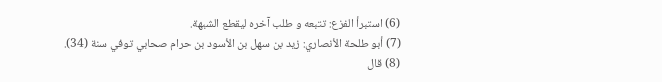(6) استبرأ الفزع: تتبعه و طلب آخره ليقطع الشبهة.
(7) أبو طلحة الأنصاري: زيد بن سهل بن الأسود بن حرام صحابي توفي سنة (34).
(8) قال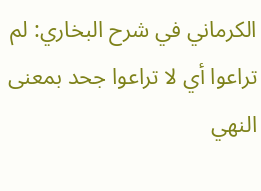الكرماني في شرح البخاري: لم تراعوا أي لا تراعوا جحد بمعنى النهي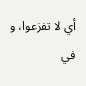أي لا تفزعوا، و في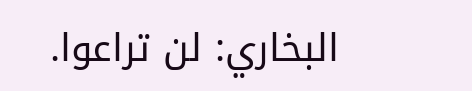البخاري: لن تراعوا.